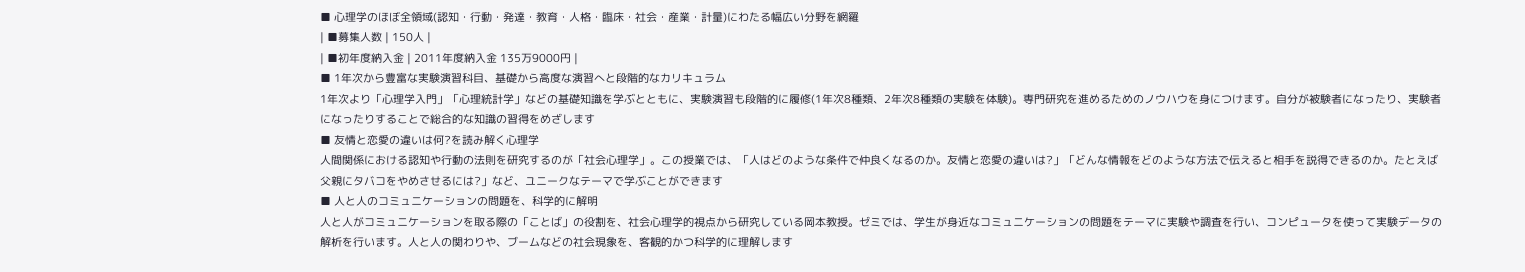■ 心理学のほぼ全領域(認知・行動・発達・教育・人格・臨床・社会・産業・計量)にわたる幅広い分野を網羅
| ■募集人数 | 150人 |
| ■初年度納入金 | 2011年度納入金 135万9000円 |
■ 1年次から豊富な実験演習科目、基礎から高度な演習へと段階的なカリキュラム
1年次より「心理学入門」「心理統計学」などの基礎知識を学ぶとともに、実験演習も段階的に履修(1年次8種類、2年次8種類の実験を体験)。専門研究を進めるためのノウハウを身につけます。自分が被験者になったり、実験者になったりすることで総合的な知識の習得をめざします
■ 友情と恋愛の違いは何?を読み解く心理学
人間関係における認知や行動の法則を研究するのが「社会心理学」。この授業では、「人はどのような条件で仲良くなるのか。友情と恋愛の違いは?」「どんな情報をどのような方法で伝えると相手を説得できるのか。たとえば父親にタバコをやめさせるには?」など、ユニークなテーマで学ぶことができます
■ 人と人のコミュニケーションの問題を、科学的に解明
人と人がコミュニケーションを取る際の「ことば」の役割を、社会心理学的視点から研究している岡本教授。ゼミでは、学生が身近なコミュニケーションの問題をテーマに実験や調査を行い、コンピュータを使って実験データの解析を行います。人と人の関わりや、ブームなどの社会現象を、客観的かつ科学的に理解します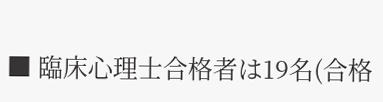■ 臨床心理士合格者は19名(合格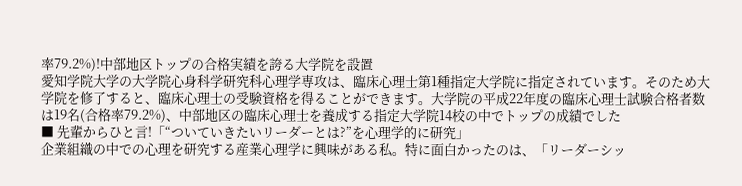率79.2%)!中部地区トップの合格実績を誇る大学院を設置
愛知学院大学の大学院心身科学研究科心理学専攻は、臨床心理士第1種指定大学院に指定されています。そのため大学院を修了すると、臨床心理士の受験資格を得ることができます。大学院の平成22年度の臨床心理士試験合格者数は19名(合格率79.2%)、中部地区の臨床心理士を養成する指定大学院14校の中でトップの成績でした
■ 先輩からひと言!「“ついていきたいリーダーとは?”を心理学的に研究」
企業組織の中での心理を研究する産業心理学に興味がある私。特に面白かったのは、「リーダーシッ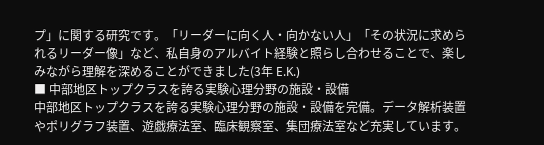プ」に関する研究です。「リーダーに向く人・向かない人」「その状況に求められるリーダー像」など、私自身のアルバイト経験と照らし合わせることで、楽しみながら理解を深めることができました(3年 E.K.)
■ 中部地区トップクラスを誇る実験心理分野の施設・設備
中部地区トップクラスを誇る実験心理分野の施設・設備を完備。データ解析装置やポリグラフ装置、遊戯療法室、臨床観察室、集団療法室など充実しています。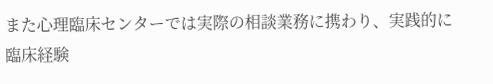また心理臨床センターでは実際の相談業務に携わり、実践的に臨床経験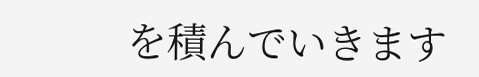を積んでいきます